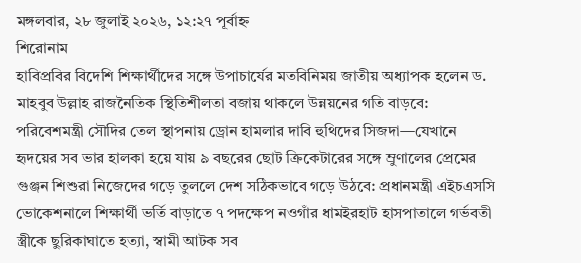মঙ্গলবার, ২৮ জুলাই ২০২৬, ১২:২৭ পূর্বাহ্ন
শিরোনাম
হাবিপ্রবির বিদেশি শিক্ষার্থীদের সঙ্গে উপাচার্যের মতবিনিময় জাতীয় অধ্যাপক হলেন ড. মাহবুব উল্লাহ রাজনৈতিক স্থিতিশীলতা বজায় থাকলে উন্নয়নের গতি বাড়বে: পরিবেশমন্ত্রী সৌদির তেল স্থাপনায় ড্রোন হামলার দাবি হুথিদের সিজদা—যেখানে হৃদয়ের সব ভার হালকা হয়ে যায় ৯ বছরের ছোট ক্রিকেটারের সঙ্গে ম্রুণালের প্রেমের গুঞ্জন শিশুরা নিজেদের গড়ে তুললে দেশ সঠিকভাবে গড়ে উঠবে: প্রধানমন্ত্রী এইচএসসি ভোকেশনালে শিক্ষার্থী ভর্তি বাড়াতে ৭ পদক্ষেপ নওগাঁর ধামইরহাট হাসপাতালে গর্ভবতী স্ত্রীকে ছুরিকাঘাতে হত্যা, স্বামী আটক সব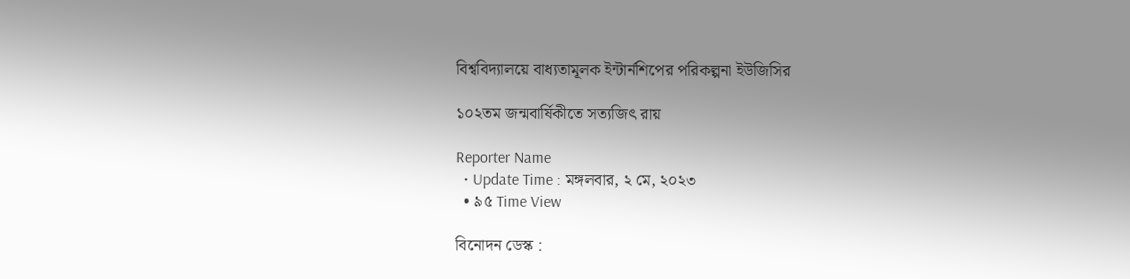বিশ্ববিদ্যালয়ে বাধ্যতামূলক ইন্টার্নশিপের পরিকল্পনা ইউজিসির

১০২তম জন্মবার্ষিকীতে সত্যজিৎ রায়

Reporter Name
  • Update Time : মঙ্গলবার, ২ মে, ২০২৩
  • ৯৫ Time View

বিনোদন ডেস্ক :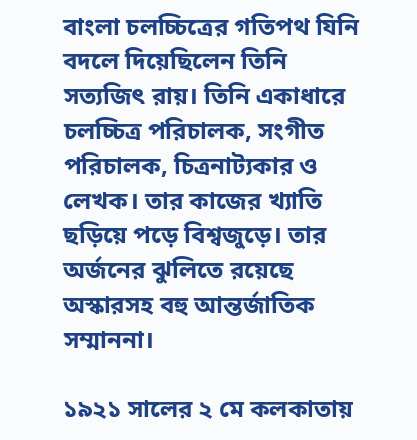বাংলা চলচ্চিত্রের গতিপথ যিনি বদলে দিয়েছিলেন তিনি সত্যজিৎ রায়। তিনি একাধারে চলচ্চিত্র পরিচালক, সংগীত পরিচালক, চিত্রনাট্যকার ও লেখক। তার কাজের খ্যাতি ছড়িয়ে পড়ে বিশ্বজুড়ে। তার অর্জনের ঝুলিতে রয়েছে অস্কারসহ বহু আন্তর্জাতিক সম্মাননা।

১৯২১ সালের ২ মে কলকাতায়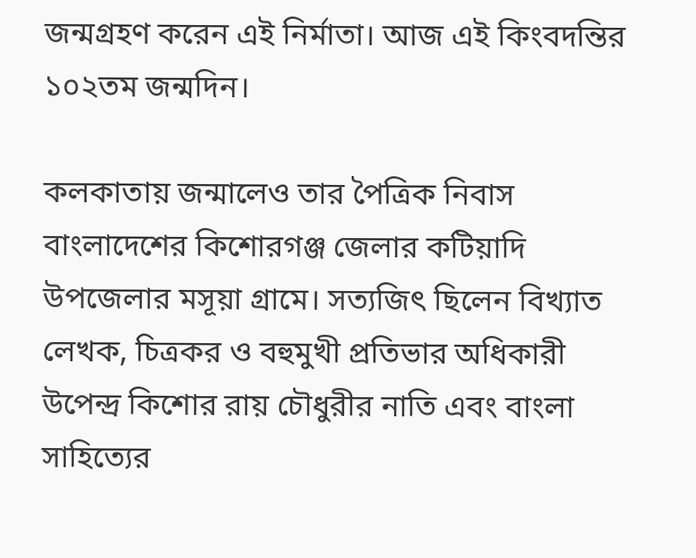জন্মগ্রহণ করেন এই নির্মাতা। আজ এই কিংবদন্তির ১০২তম জন্মদিন।

কলকাতায় জন্মালেও তার পৈত্রিক নিবাস বাংলাদেশের কিশোরগঞ্জ জেলার কটিয়াদি উপজেলার মসূয়া গ্রামে। সত্যজিৎ ছিলেন বিখ্যাত লেখক, চিত্রকর ও বহুমুখী প্রতিভার অধিকারী উপেন্দ্র কিশোর রায় চৌধুরীর নাতি এবং বাংলা সাহিত্যের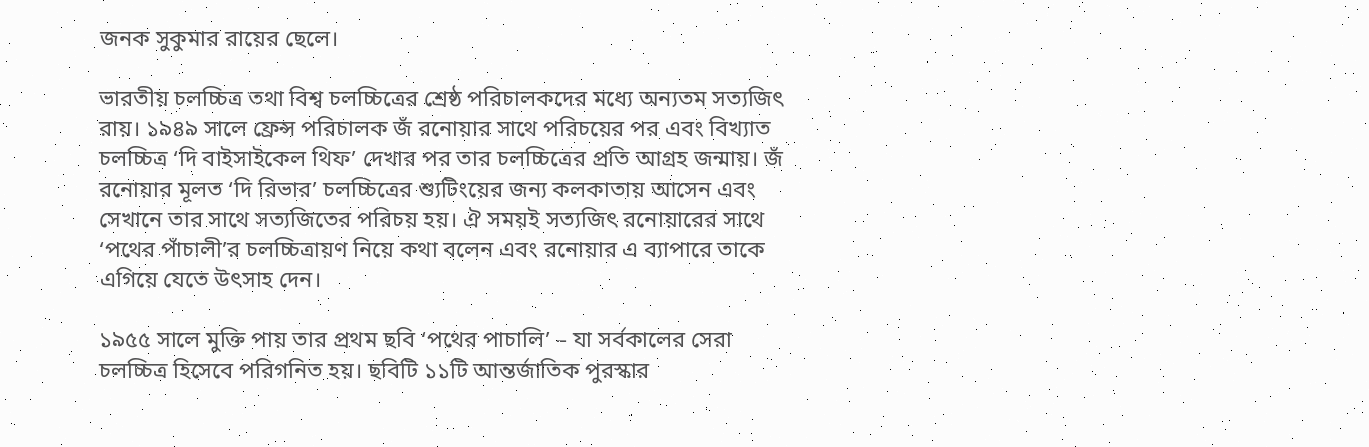জনক সুকুমার রায়ের ছেলে।

ভারতীয় চলচ্চিত্র তথা বিশ্ব চলচ্চিত্রের শ্রেষ্ঠ পরিচালকদের মধ্যে অন্যতম সত্যজিৎ রায়। ১৯৪৯ সালে ফ্রেন্স পরিচালক জঁ রনোয়ার সাথে পরিচয়ের পর এবং বিখ্যাত চলচ্চিত্র ‘দি বাইসাইকেল থিফ’ দেখার পর তার চলচ্চিত্রের প্রতি আগ্রহ জন্মায়। জঁ রনোয়ার মূলত ‘দি রিভার’ চলচ্চিত্রের শ্যুটিংয়ের জন্য কলকাতায় আসেন এবং সেখানে তার সাথে সত্যজিতের পরিচয় হয়। ঐ সময়ই সত্যজিৎ রনোয়ারের সাথে ‘পথের পাঁচালী’র চলচ্চিত্রায়ণ নিয়ে কথা বলেন এবং রনোয়ার এ ব্যাপারে তাকে এগিয়ে যেতে উৎসাহ দেন।

১৯৫৫ সালে মুক্তি পায় তার প্রথম ছবি ‘পথের পাচালি’ – যা সর্বকালের সেরা চলচ্চিত্র হিসেবে পরিগনিত হয়। ছবিটি ১১টি আন্তর্জাতিক পুরস্কার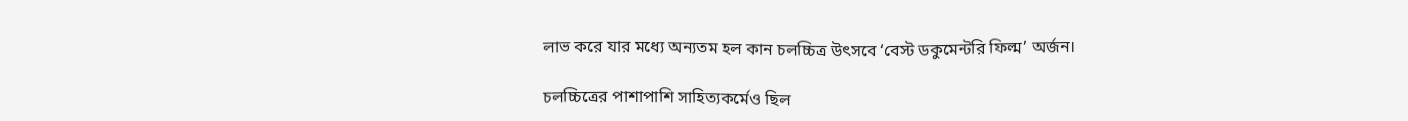লাভ করে যার মধ্যে অন্যতম হল কান চলচ্চিত্র উৎসবে ‘বেস্ট ডকুমেন্টরি ফিল্ম’ অর্জন।

চলচ্চিত্রের পাশাপাশি সাহিত্যকর্মেও ছিল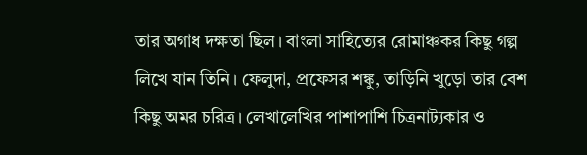তার অগাধ দক্ষতা ছিল। বাংলা সাহিত্যের রোমাঞ্চকর কিছু গল্প লিখে যান তিনি। ফেলুদা, প্রফেসর শঙ্কু, তাড়িনি খুড়ো তার বেশ কিছু অমর চরিত্র। লেখালেখির পাশাপাশি চিত্রনাট্যকার ও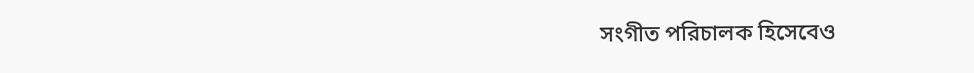সংগীত পরিচালক হিসেবেও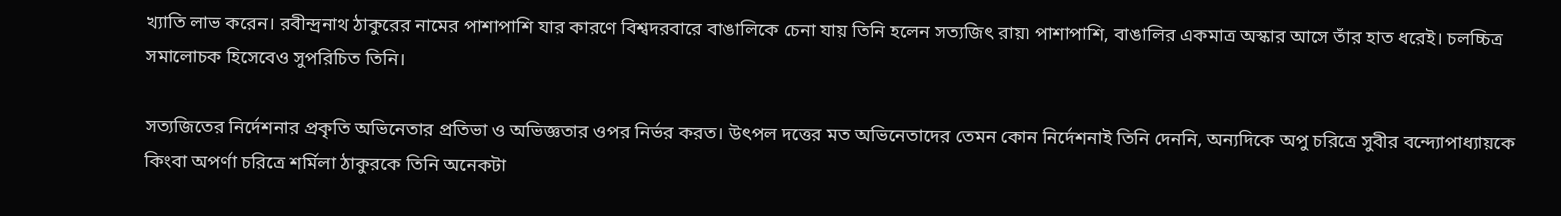খ্যাতি লাভ করেন। রবীন্দ্রনাথ ঠাকুরের নামের পাশাপাশি যার কারণে বিশ্বদরবারে বাঙালিকে চেনা যায় তিনি হলেন সত্যজিৎ রায়৷ পাশাপাশি, বাঙালির একমাত্র অস্কার আসে তাঁর হাত ধরেই। চলচ্চিত্র সমালোচক হিসেবেও সুপরিচিত তিনি।

সত্যজিতের নির্দেশনার প্রকৃতি অভিনেতার প্রতিভা ও অভিজ্ঞতার ওপর নির্ভর করত। উৎপল দত্তের মত অভিনেতাদের তেমন কোন নির্দেশনাই তিনি দেননি, অন্যদিকে অপু চরিত্রে সুবীর বন্দ্যোপাধ্যায়কে কিংবা অপর্ণা চরিত্রে শর্মিলা ঠাকুরকে তিনি অনেকটা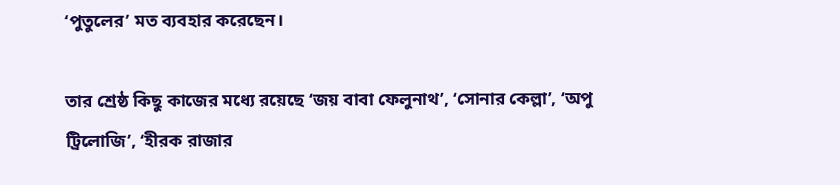‘পুতুলের’ মত ব্যবহার করেছেন।

তার শ্রেষ্ঠ কিছু কাজের মধ্যে রয়েছে ‘জয় বাবা ফেলুনাথ’, ‘সোনার কেল্লা’, ‘অপু ট্রিলোজি’, ‘হীরক রাজার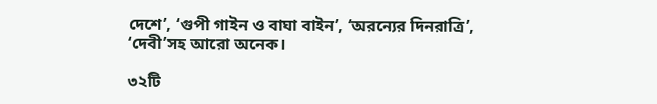দেশে’, ‘গুপী গাইন ও বাঘা বাইন’, ‘অরন্যের দিনরাত্রি’, ‘দেবী’সহ আরো অনেক।

৩২টি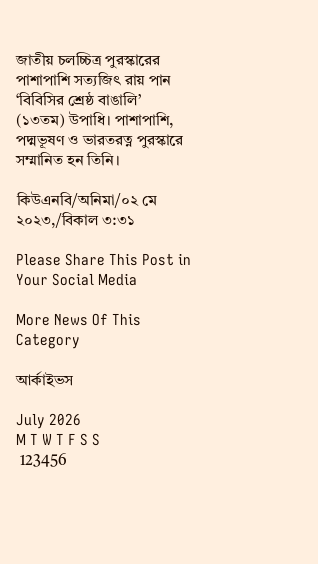জাতীয় চলচ্চিত্র পুরস্কারের পাশাপাশি সত্যজিৎ রায় পান ‘বিবিসির শ্রেষ্ঠ বাঙালি’ (১৩তম) উপাধি। পাশাপাশি, পদ্মভূষণ ও ভারতরত্ন পুরস্কারে সম্মানিত হন তিনি।

কিউএনবি/অনিমা/০২ মে ২০২৩,/বিকাল ৩:৩১

Please Share This Post in Your Social Media

More News Of This Category

আর্কাইভস

July 2026
M T W T F S S
 123456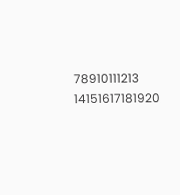78910111213
14151617181920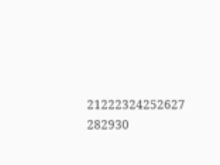21222324252627
282930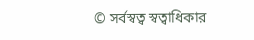© সর্বস্বত্ব স্বত্বাধিকার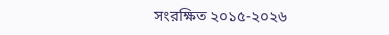সংরক্ষিত ২০১৫-২০২৬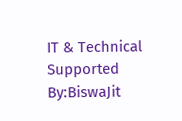IT & Technical Supported By:BiswaJit